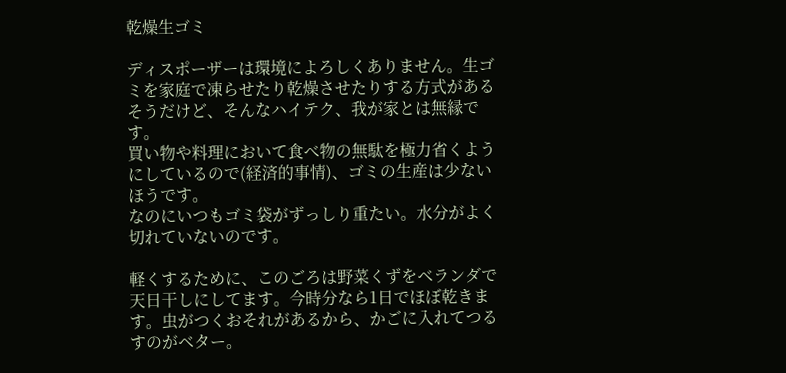乾燥生ゴミ

ディスポーザーは環境によろしくありません。生ゴミを家庭で凍らせたり乾燥させたりする方式があるそうだけど、そんなハイテク、我が家とは無縁です。
買い物や料理において食べ物の無駄を極力省くようにしているので(経済的事情)、ゴミの生産は少ないほうです。
なのにいつもゴミ袋がずっしり重たい。水分がよく切れていないのです。

軽くするために、このごろは野菜くずをベランダで天日干しにしてます。今時分なら1日でほぼ乾きます。虫がつくおそれがあるから、かごに入れてつるすのがベター。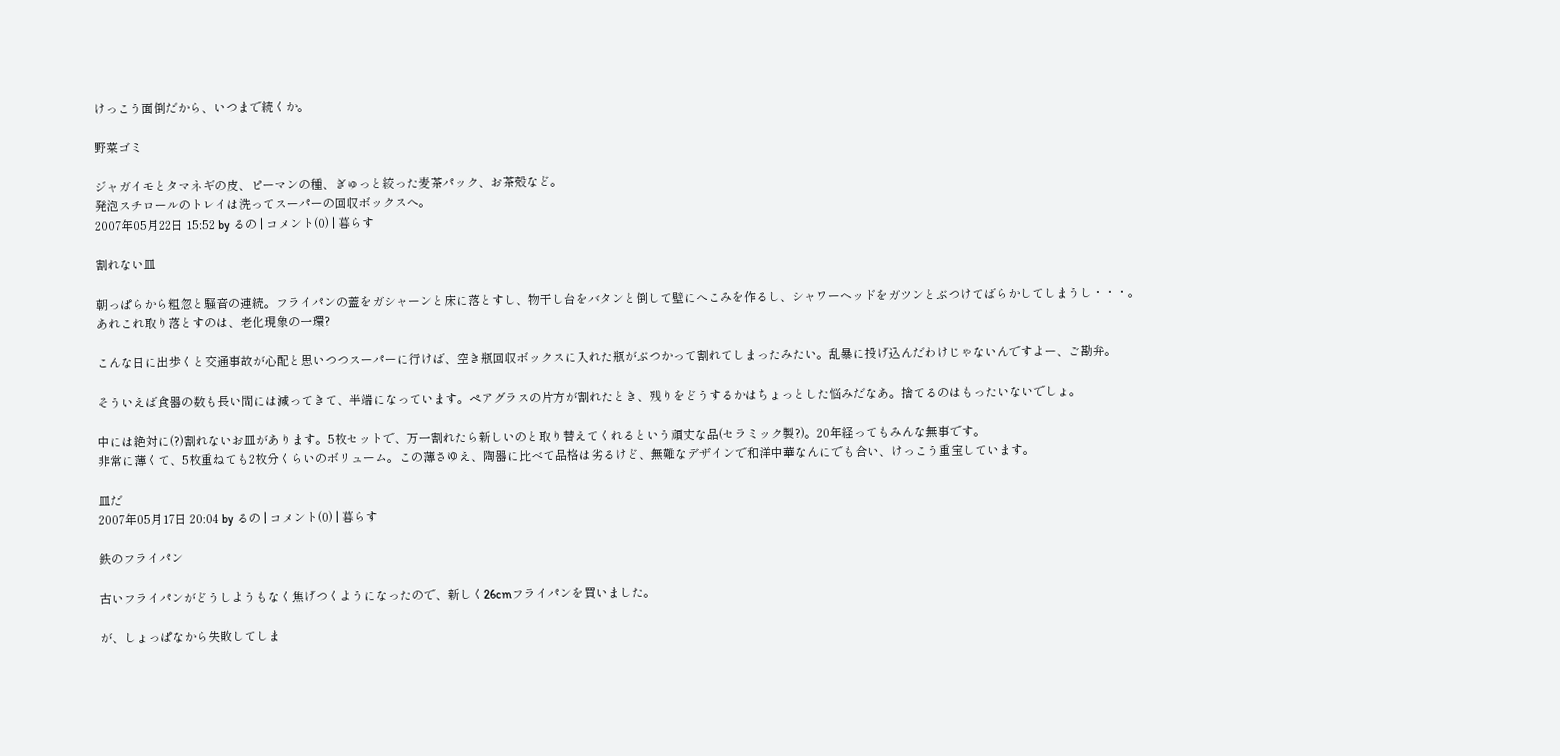けっこう面倒だから、いつまで続くか。

野菜ゴミ

ジャガイモとタマネギの皮、ピーマンの種、ぎゅっと絞った麦茶パック、お茶殻など。
発泡スチロールのトレイは洗ってスーパーの回収ボックスへ。
2007年05月22日 15:52 by るの | コメント(0) | 暮らす

割れない皿

朝っぱらから粗忽と騒音の連続。フライパンの蓋をガシャーンと床に落とすし、物干し台をバタンと倒して壁にへこみを作るし、シャワーヘッドをガツンとぶつけてばらかしてしまうし・・・。
あれこれ取り落とすのは、老化現象の一環?

こんな日に出歩くと交通事故が心配と思いつつスーパーに行けば、空き瓶回収ボックスに入れた瓶がぶつかって割れてしまったみたい。乱暴に投げ込んだわけじゃないんですよー、ご勘弁。

そういえば食器の数も長い間には減ってきて、半端になっています。ペアグラスの片方が割れたとき、残りをどうするかはちょっとした悩みだなあ。捨てるのはもったいないでしょ。

中には絶対に(?)割れないお皿があります。5枚セットで、万一割れたら新しいのと取り替えてくれるという頑丈な品(セラミック製?)。20年経ってもみんな無事です。
非常に薄くて、5枚重ねても2枚分くらいのボリューム。この薄さゆえ、陶器に比べて品格は劣るけど、無難なデザインで和洋中華なんにでも合い、けっこう重宝しています。

皿だ
2007年05月17日 20:04 by るの | コメント(0) | 暮らす

鉄のフライパン

古いフライパンがどうしようもなく焦げつくようになったので、新しく26cmフライパンを買いました。

が、しょっぱなから失敗してしま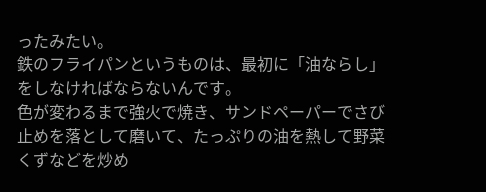ったみたい。
鉄のフライパンというものは、最初に「油ならし」をしなければならないんです。
色が変わるまで強火で焼き、サンドペーパーでさび止めを落として磨いて、たっぷりの油を熱して野菜くずなどを炒め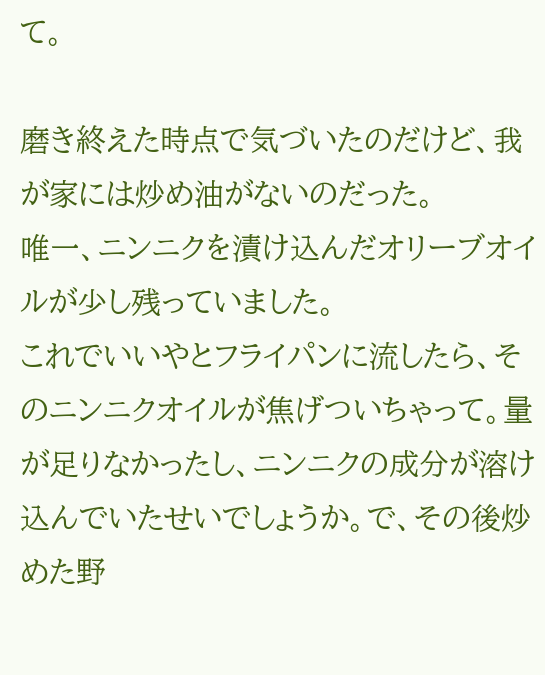て。

磨き終えた時点で気づいたのだけど、我が家には炒め油がないのだった。
唯一、ニンニクを漬け込んだオリーブオイルが少し残っていました。
これでいいやとフライパンに流したら、そのニンニクオイルが焦げついちゃって。量が足りなかったし、ニンニクの成分が溶け込んでいたせいでしょうか。で、その後炒めた野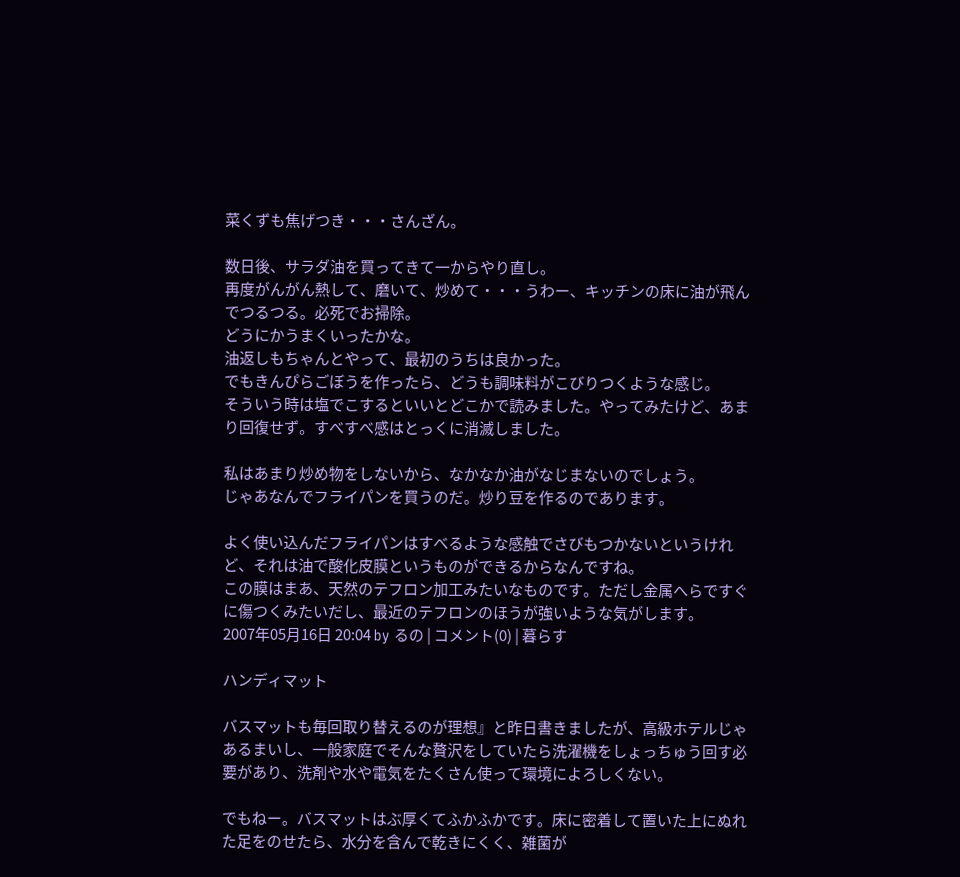菜くずも焦げつき・・・さんざん。

数日後、サラダ油を買ってきて一からやり直し。
再度がんがん熱して、磨いて、炒めて・・・うわー、キッチンの床に油が飛んでつるつる。必死でお掃除。
どうにかうまくいったかな。
油返しもちゃんとやって、最初のうちは良かった。
でもきんぴらごぼうを作ったら、どうも調味料がこびりつくような感じ。
そういう時は塩でこするといいとどこかで読みました。やってみたけど、あまり回復せず。すべすべ感はとっくに消滅しました。

私はあまり炒め物をしないから、なかなか油がなじまないのでしょう。
じゃあなんでフライパンを買うのだ。炒り豆を作るのであります。

よく使い込んだフライパンはすべるような感触でさびもつかないというけれど、それは油で酸化皮膜というものができるからなんですね。
この膜はまあ、天然のテフロン加工みたいなものです。ただし金属へらですぐに傷つくみたいだし、最近のテフロンのほうが強いような気がします。
2007年05月16日 20:04 by るの | コメント(0) | 暮らす

ハンディマット

バスマットも毎回取り替えるのが理想』と昨日書きましたが、高級ホテルじゃあるまいし、一般家庭でそんな贅沢をしていたら洗濯機をしょっちゅう回す必要があり、洗剤や水や電気をたくさん使って環境によろしくない。

でもねー。バスマットはぶ厚くてふかふかです。床に密着して置いた上にぬれた足をのせたら、水分を含んで乾きにくく、雑菌が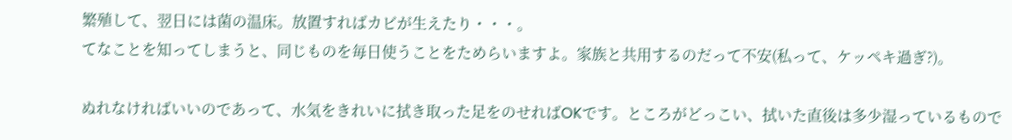繁殖して、翌日には菌の温床。放置すればカビが生えたり・・・。
てなことを知ってしまうと、同じものを毎日使うことをためらいますよ。家族と共用するのだって不安(私って、ケッペキ過ぎ?)。

ぬれなければいいのであって、水気をきれいに拭き取った足をのせればOKです。ところがどっこい、拭いた直後は多少湿っているもので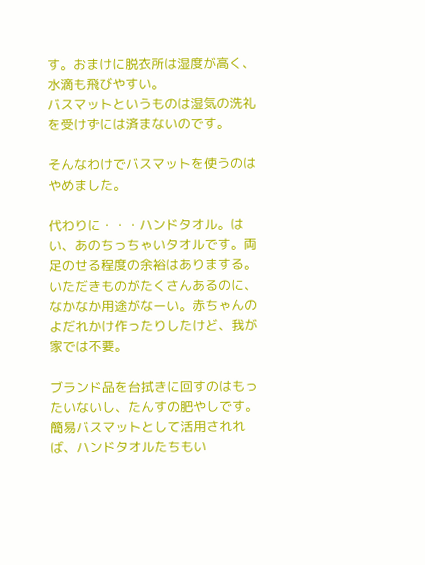す。おまけに脱衣所は湿度が高く、水滴も飛びやすい。
バスマットというものは湿気の洗礼を受けずには済まないのです。

そんなわけでバスマットを使うのはやめました。

代わりに・・・ハンドタオル。はい、あのちっちゃいタオルです。両足のせる程度の余裕はありまする。
いただきものがたくさんあるのに、なかなか用途がなーい。赤ちゃんのよだれかけ作ったりしたけど、我が家では不要。

ブランド品を台拭きに回すのはもったいないし、たんすの肥やしです。簡易バスマットとして活用されれば、ハンドタオルたちもい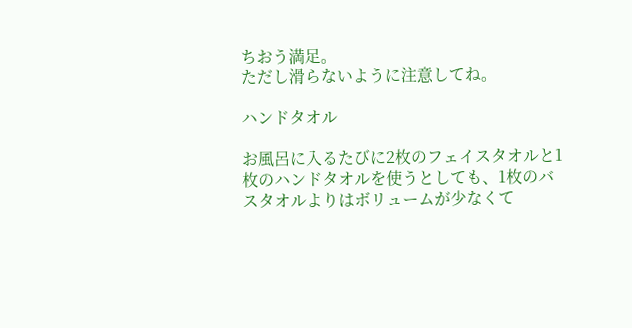ちおう満足。
ただし滑らないように注意してね。

ハンドタオル

お風呂に入るたびに2枚のフェイスタオルと1枚のハンドタオルを使うとしても、1枚のバスタオルよりはボリュームが少なくて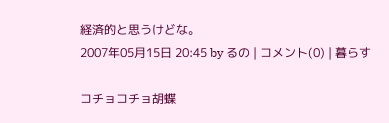経済的と思うけどな。
2007年05月15日 20:45 by るの | コメント(0) | 暮らす

コチョコチョ胡蝶